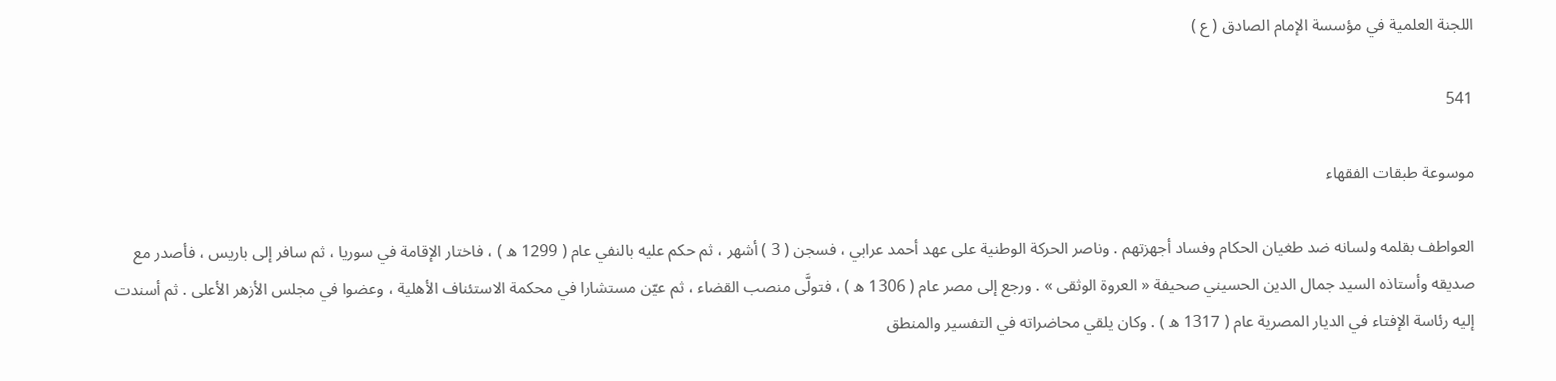اللجنة العلمية في مؤسسة الإمام الصادق ( ع )

541

موسوعة طبقات الفقهاء

العواطف بقلمه ولسانه ضد طغيان الحكام وفساد أجهزتهم . وناصر الحركة الوطنية على عهد أحمد عرابي ، فسجن ( 3 ) أشهر ، ثم حكم عليه بالنفي عام ( 1299 ه ) ، فاختار الإقامة في سوريا ، ثم سافر إلى باريس ، فأصدر مع صديقه وأستاذه السيد جمال الدين الحسيني صحيفة « العروة الوثقى » . ورجع إلى مصر عام ( 1306 ه ) ، فتولَّى منصب القضاء ، ثم عيّن مستشارا في محكمة الاستئناف الأهلية ، وعضوا في مجلس الأزهر الأعلى . ثم أسندت إليه رئاسة الإفتاء في الديار المصرية عام ( 1317 ه ) . وكان يلقي محاضراته في التفسير والمنطق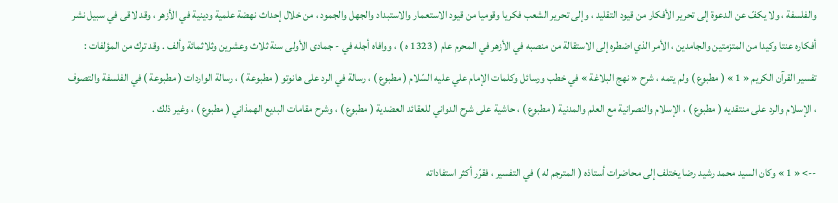والفلسفة ، ولا يكفّ عن الدعوة إلى تحرير الأفكار من قيود التقليد ، وإلى تحرير الشعب فكريا وقوميا من قيود الاستعمار والاستبداد والجهل والجمود ، من خلال إحداث نهضة علمية ودينية في الأزهر ، وقد لاقى في سبيل نشر أفكاره عنتا وكيدا من المتزمتين والجامدين ، الأمر الذي اضطره إلى الاستقالة من منصبه في الأزهر في المحرم عام ( 1323 ه ) ، ووافاه أجله في - جمادى الأولى سنة ثلاث وعشرين وثلاثمائة وألف . وقد ترك من المؤلفات : تفسير القرآن الكريم « 1 » ( مطبوع ) ولم يتمه ، شرح « نهج البلاغة » في خطب ورسائل وكلمات الإمام علي عليه السّلام ( مطبوع ) ، رسالة في الرد على هانوتو ( مطبوعة ) ، رسالة الواردات ( مطبوعة ) في الفلسفة والتصوف ، الإسلام والرد على منتقديه ( مطبوع ) ، الإسلام والنصرانية مع العلم والمدنية ( مطبوع ) ، حاشية على شرح الدواني للعقائد العضدية ( مطبوع ) ، وشرح مقامات البديع الهمذاني ( مطبوع ) ، وغير ذلك .

--> « 1 » وكان السيد محمد رشيد رضا يختلف إلى محاضرات أستاذه ( المترجم له ) في التفسير ، فقرّر أكثر استفاداته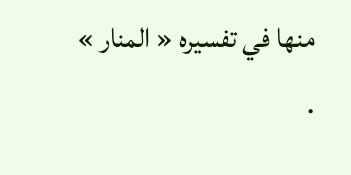منها في تفسيره « المنار » .